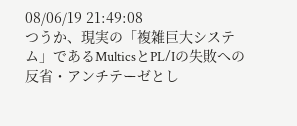08/06/19 21:49:08
つうか、現実の「複雑巨大システム」であるMulticsとPL/Iの失敗への
反省・アンチテーゼとし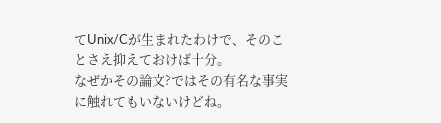てUnix/Cが生まれたわけで、そのことさえ抑えておけば十分。
なぜかその論文?ではその有名な事実に触れてもいないけどね。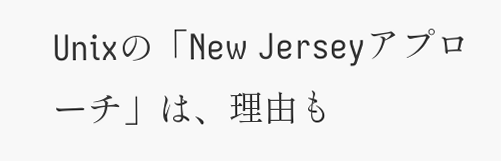Unixの「New Jerseyアプローチ」は、理由も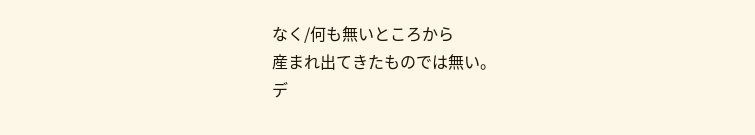なく/何も無いところから
産まれ出てきたものでは無い。
デ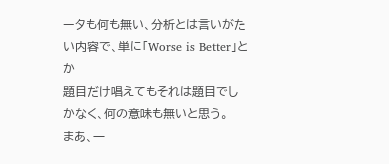ータも何も無い、分析とは言いがたい内容で、単に「Worse is Better」とか
題目だけ唱えてもそれは題目でしかなく、何の意味も無いと思う。
まあ、一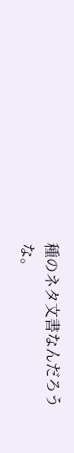種のネタ文書なんだろうな。